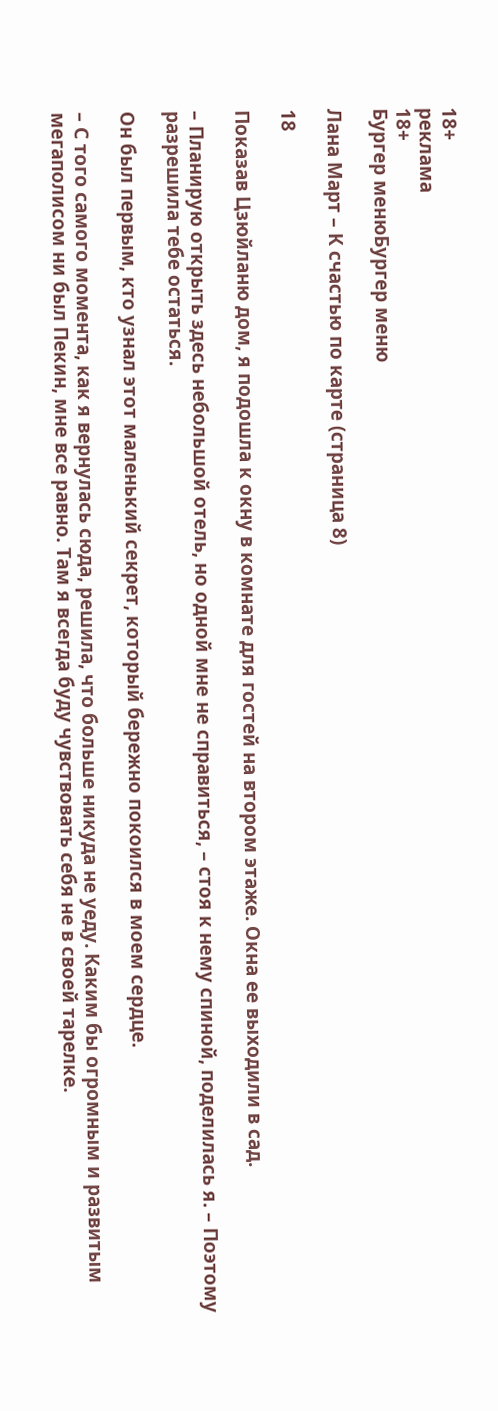18+
реклама
18+
Бургер менюБургер меню

Лана Март – К счастью по карте (страница 8)

18

Показав Цзюйланю дом, я подошла к окну в комнате для гостей на втором этаже. Окна ее выходили в сад.

– Планирую открыть здесь небольшой отель, но одной мне не справиться, – стоя к нему спиной, поделилась я. – Поэтому разрешила тебе остаться.

Он был первым, кто узнал этот маленький секрет, который бережно покоился в моем сердце.

– С того самого момента, как я вернулась сюда, решила, что больше никуда не уеду. Каким бы огромным и развитым мегаполисом ни был Пекин, мне все равно. Там я всегда буду чувствовать себя не в своей тарелке.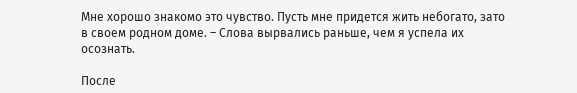Мне хорошо знакомо это чувство. Пусть мне придется жить небогато, зато в своем родном доме. – Слова вырвались раньше, чем я успела их осознать.

После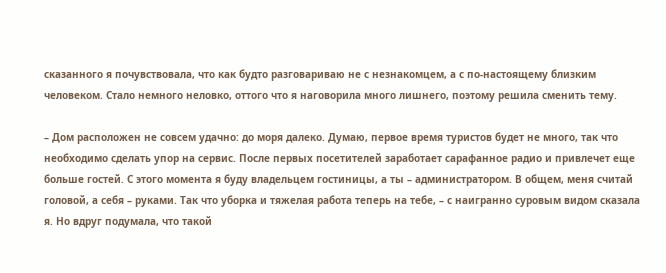сказанного я почувствовала, что как будто разговариваю не с незнакомцем, а с по-настоящему близким человеком. Стало немного неловко, оттого что я наговорила много лишнего, поэтому решила сменить тему.

– Дом расположен не совсем удачно: до моря далеко. Думаю, первое время туристов будет не много, так что необходимо сделать упор на сервис. После первых посетителей заработает сарафанное радио и привлечет еще больше гостей. С этого момента я буду владельцем гостиницы, а ты – администратором. В общем, меня считай головой, а себя – руками. Так что уборка и тяжелая работа теперь на тебе, – с наигранно суровым видом сказала я. Но вдруг подумала, что такой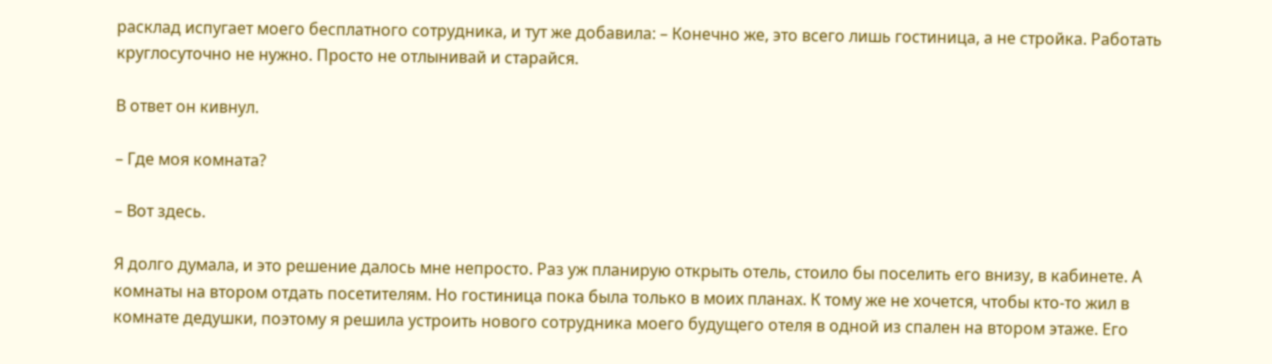расклад испугает моего бесплатного сотрудника, и тут же добавила: – Конечно же, это всего лишь гостиница, а не стройка. Работать круглосуточно не нужно. Просто не отлынивай и старайся.

В ответ он кивнул.

– Где моя комната?

– Вот здесь.

Я долго думала, и это решение далось мне непросто. Раз уж планирую открыть отель, стоило бы поселить его внизу, в кабинете. А комнаты на втором отдать посетителям. Но гостиница пока была только в моих планах. К тому же не хочется, чтобы кто-то жил в комнате дедушки, поэтому я решила устроить нового сотрудника моего будущего отеля в одной из спален на втором этаже. Его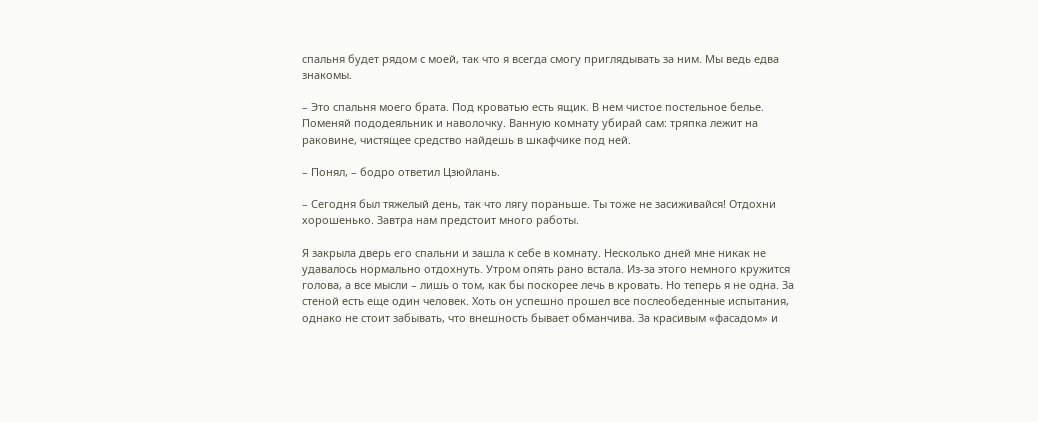спальня будет рядом с моей, так что я всегда смогу приглядывать за ним. Мы ведь едва знакомы.

– Это спальня моего брата. Под кроватью есть ящик. В нем чистое постельное белье. Поменяй пододеяльник и наволочку. Ванную комнату убирай сам: тряпка лежит на раковине, чистящее средство найдешь в шкафчике под ней.

– Понял, – бодро ответил Цзюйлань.

– Сегодня был тяжелый день, так что лягу пораньше. Ты тоже не засиживайся! Отдохни хорошенько. Завтра нам предстоит много работы.

Я закрыла дверь его спальни и зашла к себе в комнату. Несколько дней мне никак не удавалось нормально отдохнуть. Утром опять рано встала. Из-за этого немного кружится голова, а все мысли – лишь о том, как бы поскорее лечь в кровать. Но теперь я не одна. За стеной есть еще один человек. Хоть он успешно прошел все послеобеденные испытания, однако не стоит забывать, что внешность бывает обманчива. За красивым «фасадом» и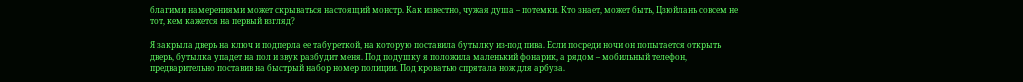благими намерениями может скрываться настоящий монстр. Как известно, чужая душа – потемки. Кто знает, может быть, Цзюйлань совсем не тот, кем кажется на первый взгляд?

Я закрыла дверь на ключ и подперла ее табуреткой, на которую поставила бутылку из-под пива. Если посреди ночи он попытается открыть дверь, бутылка упадет на пол и звук разбудит меня. Под подушку я положила маленький фонарик, а рядом – мобильный телефон, предварительно поставив на быстрый набор номер полиции. Под кроватью спрятала нож для арбуза.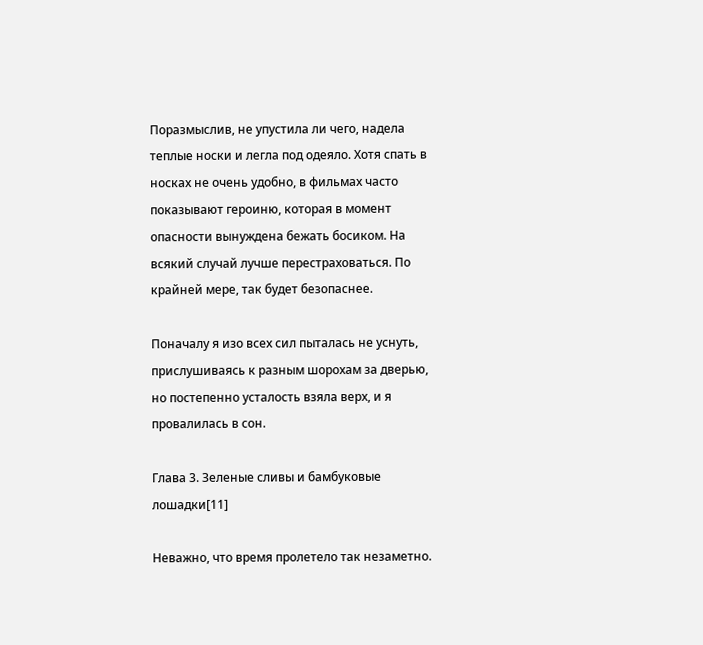Поразмыслив, не упустила ли чего, надела теплые носки и легла под одеяло. Хотя спать в носках не очень удобно, в фильмах часто показывают героиню, которая в момент опасности вынуждена бежать босиком. На всякий случай лучше перестраховаться. По крайней мере, так будет безопаснее.

Поначалу я изо всех сил пыталась не уснуть, прислушиваясь к разным шорохам за дверью, но постепенно усталость взяла верх, и я провалилась в сон.

Глава 3. Зеленые сливы и бамбуковые лошадки[11]

Неважно, что время пролетело так незаметно.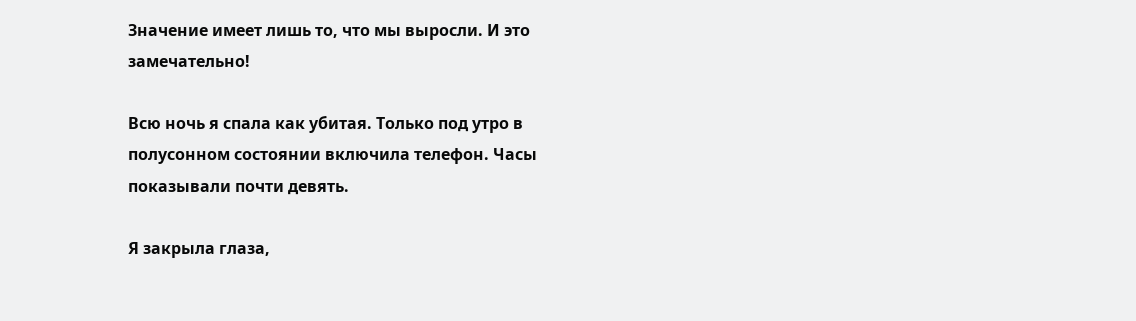Значение имеет лишь то, что мы выросли. И это замечательно!

Всю ночь я спала как убитая. Только под утро в полусонном состоянии включила телефон. Часы показывали почти девять.

Я закрыла глаза,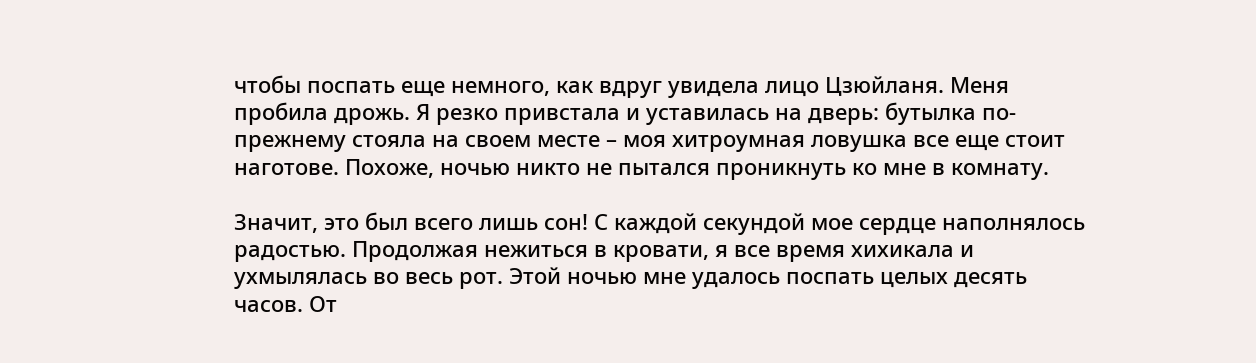чтобы поспать еще немного, как вдруг увидела лицо Цзюйланя. Меня пробила дрожь. Я резко привстала и уставилась на дверь: бутылка по-прежнему стояла на своем месте – моя хитроумная ловушка все еще стоит наготове. Похоже, ночью никто не пытался проникнуть ко мне в комнату.

Значит, это был всего лишь сон! С каждой секундой мое сердце наполнялось радостью. Продолжая нежиться в кровати, я все время хихикала и ухмылялась во весь рот. Этой ночью мне удалось поспать целых десять часов. От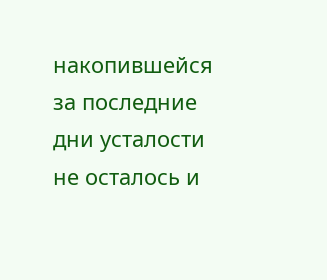накопившейся за последние дни усталости не осталось и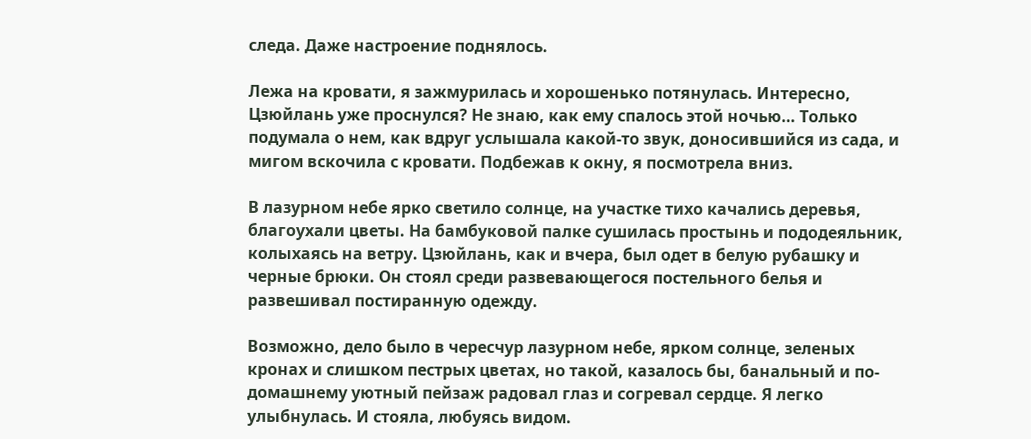следа. Даже настроение поднялось.

Лежа на кровати, я зажмурилась и хорошенько потянулась. Интересно, Цзюйлань уже проснулся? Не знаю, как ему спалось этой ночью… Только подумала о нем, как вдруг услышала какой-то звук, доносившийся из сада, и мигом вскочила с кровати. Подбежав к окну, я посмотрела вниз.

В лазурном небе ярко светило солнце, на участке тихо качались деревья, благоухали цветы. На бамбуковой палке сушилась простынь и пододеяльник, колыхаясь на ветру. Цзюйлань, как и вчера, был одет в белую рубашку и черные брюки. Он стоял среди развевающегося постельного белья и развешивал постиранную одежду.

Возможно, дело было в чересчур лазурном небе, ярком солнце, зеленых кронах и слишком пестрых цветах, но такой, казалось бы, банальный и по-домашнему уютный пейзаж радовал глаз и согревал сердце. Я легко улыбнулась. И стояла, любуясь видом.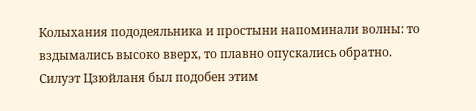Колыхания пододеяльника и простыни напоминали волны: то вздымались высоко вверх, то плавно опускались обратно. Силуэт Цзюйланя был подобен этим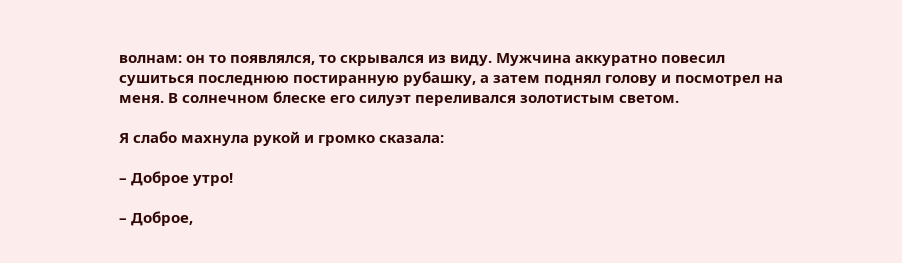волнам: он то появлялся, то скрывался из виду. Мужчина аккуратно повесил сушиться последнюю постиранную рубашку, а затем поднял голову и посмотрел на меня. В солнечном блеске его силуэт переливался золотистым светом.

Я слабо махнула рукой и громко сказала:

– Доброе утро!

– Доброе,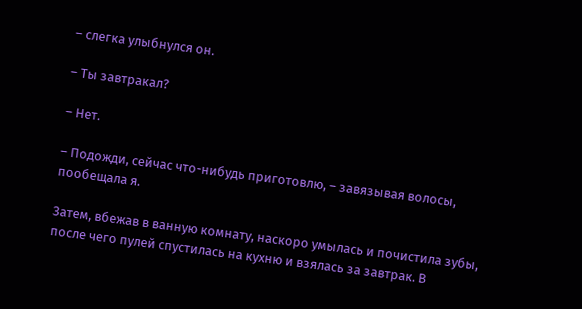– слегка улыбнулся он.

– Ты завтракал?

– Нет.

– Подожди, сейчас что-нибудь приготовлю, – завязывая волосы, пообещала я.

Затем, вбежав в ванную комнату, наскоро умылась и почистила зубы, после чего пулей спустилась на кухню и взялась за завтрак. В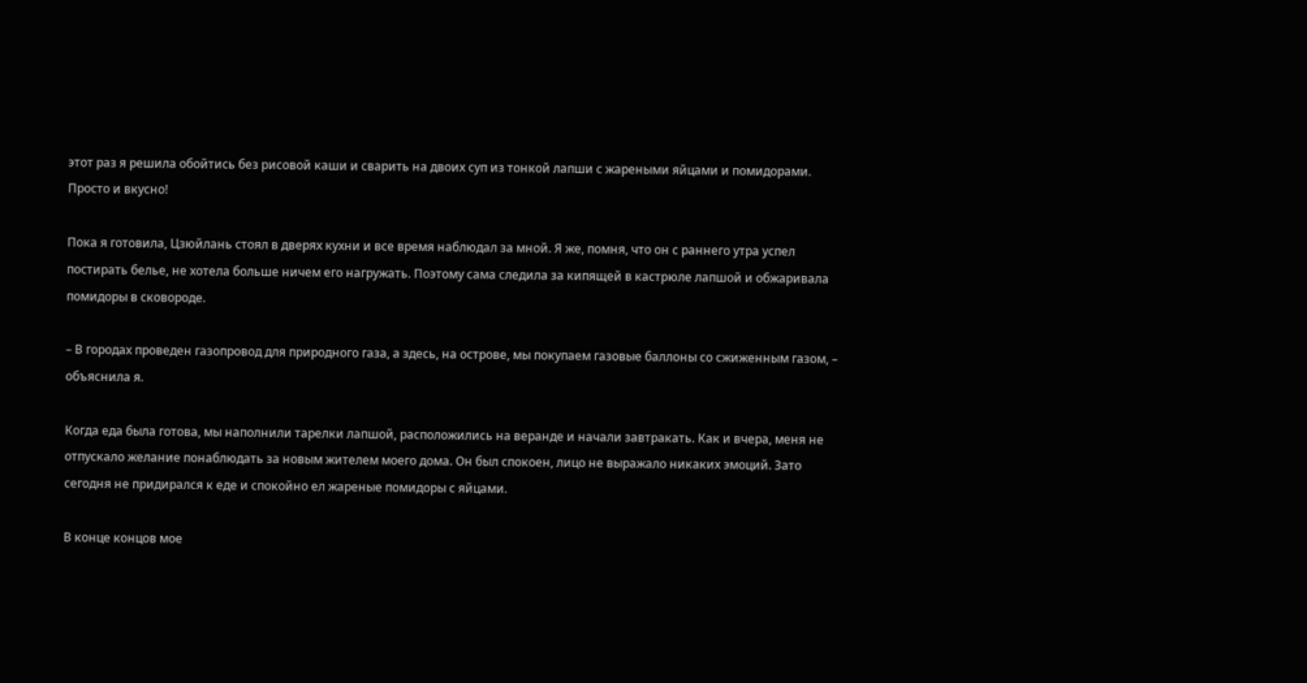этот раз я решила обойтись без рисовой каши и сварить на двоих суп из тонкой лапши с жареными яйцами и помидорами. Просто и вкусно!

Пока я готовила, Цзюйлань стоял в дверях кухни и все время наблюдал за мной. Я же, помня, что он с раннего утра успел постирать белье, не хотела больше ничем его нагружать. Поэтому сама следила за кипящей в кастрюле лапшой и обжаривала помидоры в сковороде.

– В городах проведен газопровод для природного газа, а здесь, на острове, мы покупаем газовые баллоны со сжиженным газом, – объяснила я.

Когда еда была готова, мы наполнили тарелки лапшой, расположились на веранде и начали завтракать. Как и вчера, меня не отпускало желание понаблюдать за новым жителем моего дома. Он был спокоен, лицо не выражало никаких эмоций. Зато сегодня не придирался к еде и спокойно ел жареные помидоры с яйцами.

В конце концов мое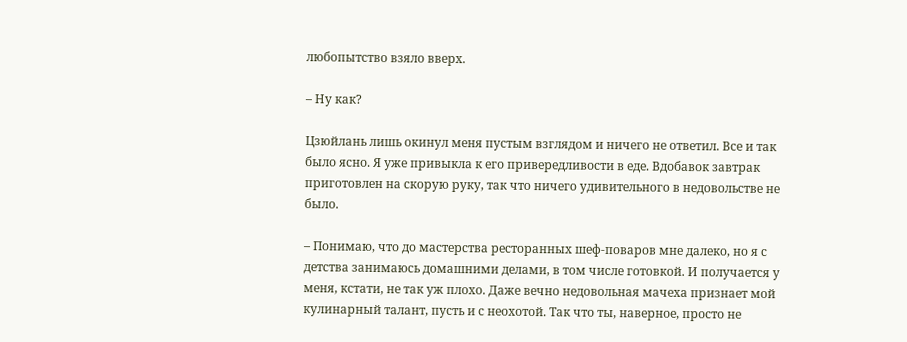любопытство взяло вверх.

– Ну как?

Цзюйлань лишь окинул меня пустым взглядом и ничего не ответил. Все и так было ясно. Я уже привыкла к его привередливости в еде. Вдобавок завтрак приготовлен на скорую руку, так что ничего удивительного в недовольстве не было.

– Понимаю, что до мастерства ресторанных шеф-поваров мне далеко, но я с детства занимаюсь домашними делами, в том числе готовкой. И получается у меня, кстати, не так уж плохо. Даже вечно недовольная мачеха признает мой кулинарный талант, пусть и с неохотой. Так что ты, наверное, просто не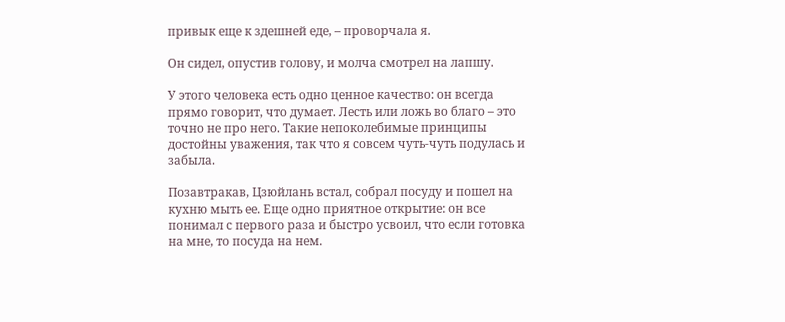привык еще к здешней еде, – проворчала я.

Он сидел, опустив голову, и молча смотрел на лапшу.

У этого человека есть одно ценное качество: он всегда прямо говорит, что думает. Лесть или ложь во благо – это точно не про него. Такие непоколебимые принципы достойны уважения, так что я совсем чуть-чуть подулась и забыла.

Позавтракав, Цзюйлань встал, собрал посуду и пошел на кухню мыть ее. Еще одно приятное открытие: он все понимал с первого раза и быстро усвоил, что если готовка на мне, то посуда на нем.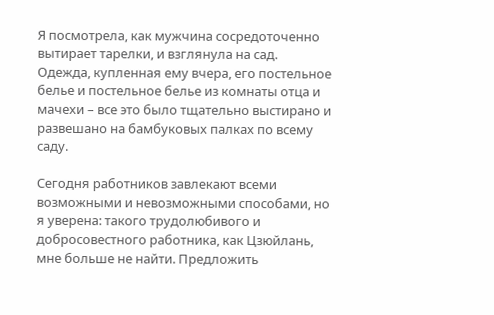Я посмотрела, как мужчина сосредоточенно вытирает тарелки, и взглянула на сад. Одежда, купленная ему вчера, его постельное белье и постельное белье из комнаты отца и мачехи – все это было тщательно выстирано и развешано на бамбуковых палках по всему саду.

Сегодня работников завлекают всеми возможными и невозможными способами, но я уверена: такого трудолюбивого и добросовестного работника, как Цзюйлань, мне больше не найти. Предложить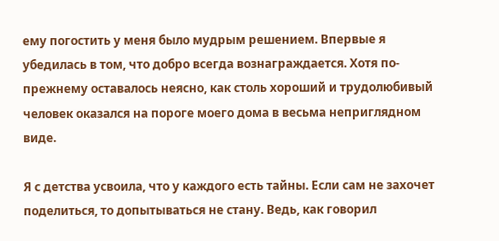ему погостить у меня было мудрым решением. Впервые я убедилась в том, что добро всегда вознаграждается. Хотя по-прежнему оставалось неясно, как столь хороший и трудолюбивый человек оказался на пороге моего дома в весьма неприглядном виде.

Я с детства усвоила, что у каждого есть тайны. Если сам не захочет поделиться, то допытываться не стану. Ведь, как говорил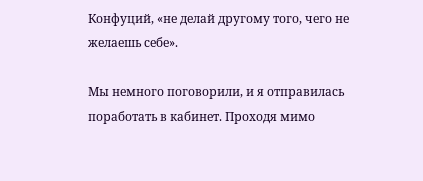Конфуций, «не делай другому того, чего не желаешь себе».

Мы немного поговорили, и я отправилась поработать в кабинет. Проходя мимо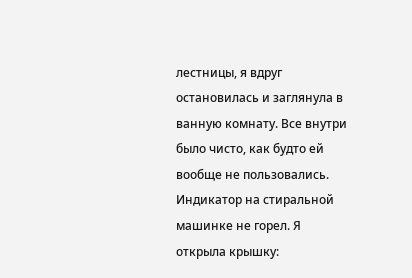лестницы, я вдруг остановилась и заглянула в ванную комнату. Все внутри было чисто, как будто ей вообще не пользовались. Индикатор на стиральной машинке не горел. Я открыла крышку: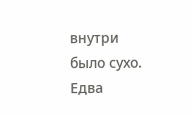внутри было сухо. Едва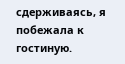сдерживаясь, я побежала к гостиную.